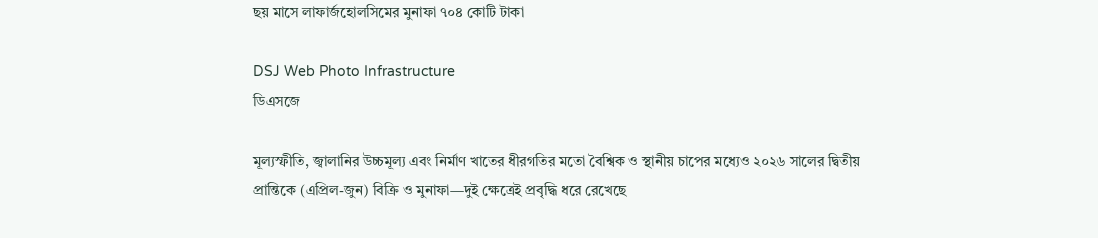ছয় মাসে লাফার্জহোলসিমের মুনাফা ৭০৪ কোটি টাকা

DSJ Web Photo Infrastructure
ডিএসজে

মূল্যস্ফীতি, জ্বালানির উচ্চমূল্য এবং নির্মাণ খাতের ধীরগতির মতো বৈশ্বিক ও স্থানীয় চাপের মধ্যেও ২০২৬ সালের দ্বিতীয় প্রান্তিকে (এপ্রিল-জুন) বিক্রি ও মুনাফা—দুই ক্ষেত্রেই প্রবৃদ্ধি ধরে রেখেছে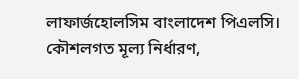লাফার্জহোলসিম বাংলাদেশ পিএলসি। কৌশলগত মূল্য নির্ধারণ,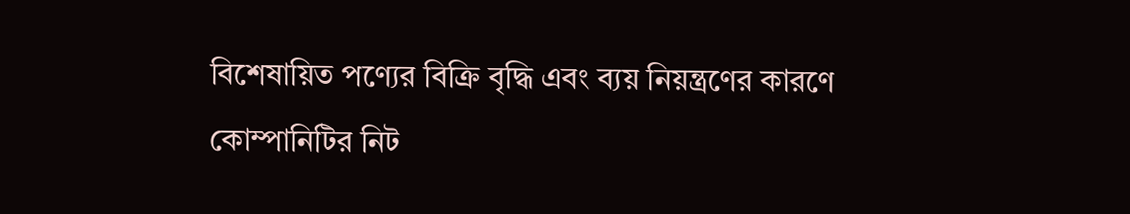বিশেষায়িত পণ্যের বিক্রি বৃদ্ধি এবং ব্যয় নিয়ন্ত্রণের কারণে কোম্পানিটির নিট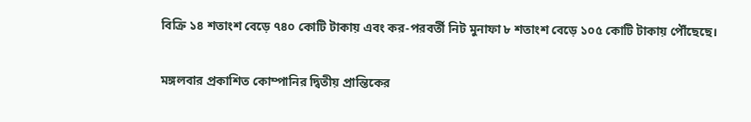বিক্রি ১৪ শতাংশ বেড়ে ৭৪০ কোটি টাকায় এবং কর-পরবর্তী নিট মুনাফা ৮ শতাংশ বেড়ে ১০৫ কোটি টাকায় পৌঁছেছে।

মঙ্গলবার প্রকাশিত কোম্পানির দ্বিতীয় প্রান্তিকের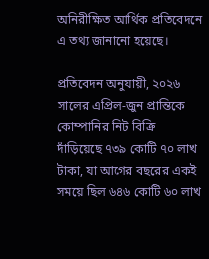অনিরীক্ষিত আর্থিক প্রতিবেদনে এ তথ্য জানানো হয়েছে।

প্রতিবেদন অনুযায়ী, ২০২৬ সালের এপ্রিল-জুন প্রান্তিকে কোম্পানির নিট বিক্রি দাঁড়িয়েছে ৭৩৯ কোটি ৭০ লাখ টাকা, যা আগের বছরের একই সময়ে ছিল ৬৪৬ কোটি ৬০ লাখ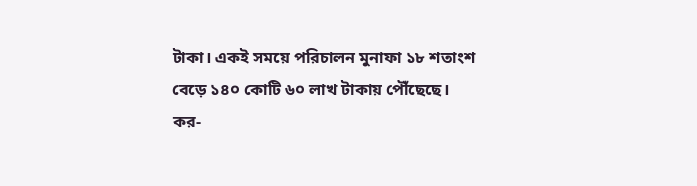টাকা। একই সময়ে পরিচালন মুনাফা ১৮ শতাংশ বেড়ে ১৪০ কোটি ৬০ লাখ টাকায় পৌঁছেছে। কর-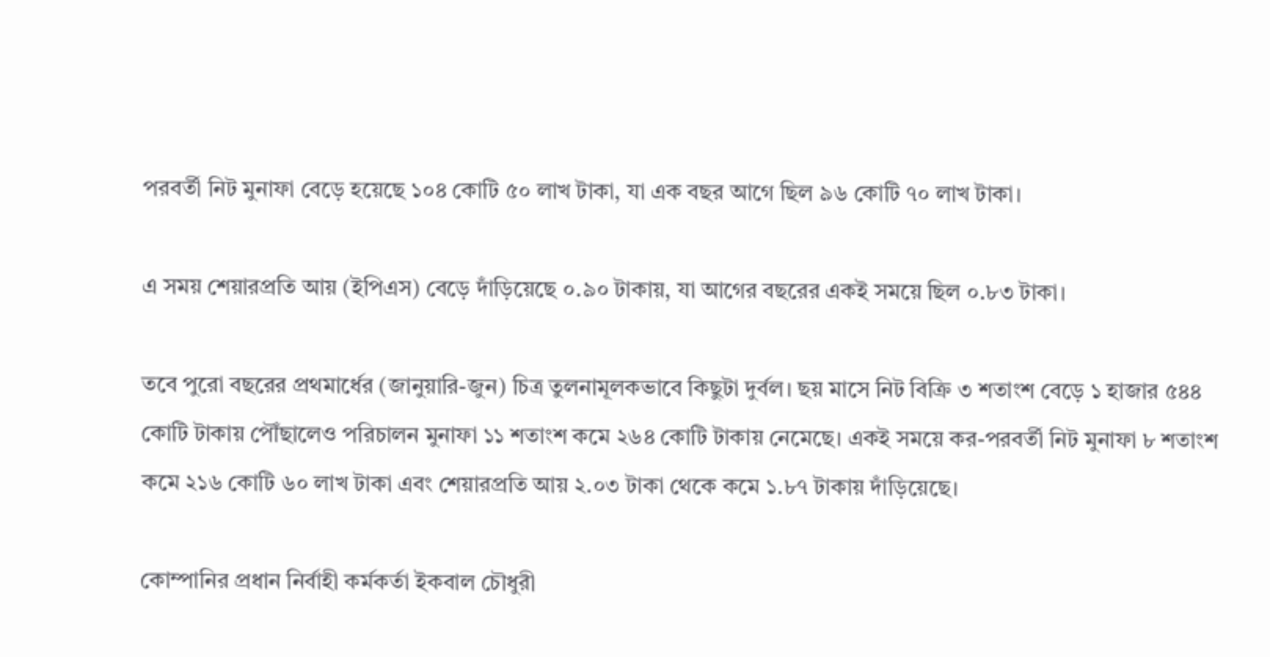পরবর্তী নিট মুনাফা বেড়ে হয়েছে ১০৪ কোটি ৫০ লাখ টাকা, যা এক বছর আগে ছিল ৯৬ কোটি ৭০ লাখ টাকা।

এ সময় শেয়ারপ্রতি আয় (ইপিএস) বেড়ে দাঁড়িয়েছে ০.৯০ টাকায়, যা আগের বছরের একই সময়ে ছিল ০.৮৩ টাকা।

তবে পুরো বছরের প্রথমার্ধের (জানুয়ারি-জুন) চিত্র তুলনামূলকভাবে কিছুটা দুর্বল। ছয় মাসে নিট বিক্রি ৩ শতাংশ বেড়ে ১ হাজার ৫৪৪ কোটি টাকায় পৌঁছালেও পরিচালন মুনাফা ১১ শতাংশ কমে ২৬৪ কোটি টাকায় নেমেছে। একই সময়ে কর-পরবর্তী নিট মুনাফা ৮ শতাংশ কমে ২১৬ কোটি ৬০ লাখ টাকা এবং শেয়ারপ্রতি আয় ২.০৩ টাকা থেকে কমে ১.৮৭ টাকায় দাঁড়িয়েছে।

কোম্পানির প্রধান নির্বাহী কর্মকর্তা ইকবাল চৌধুরী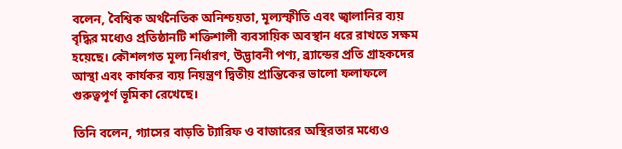বলেন, বৈশ্বিক অর্থনৈতিক অনিশ্চয়তা, মূল্যস্ফীতি এবং জ্বালানির ব্যয় বৃদ্ধির মধ্যেও প্রতিষ্ঠানটি শক্তিশালী ব্যবসায়িক অবস্থান ধরে রাখতে সক্ষম হয়েছে। কৌশলগত মূল্য নির্ধারণ, উদ্ভাবনী পণ্য, ব্র্যান্ডের প্রতি গ্রাহকদের আস্থা এবং কার্যকর ব্যয় নিয়ন্ত্রণ দ্বিতীয় প্রান্তিকের ভালো ফলাফলে গুরুত্বপূর্ণ ভূমিকা রেখেছে।

তিনি বলেন, গ্যাসের বাড়তি ট্যারিফ ও বাজারের অস্থিরতার মধ্যেও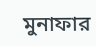মুনাফার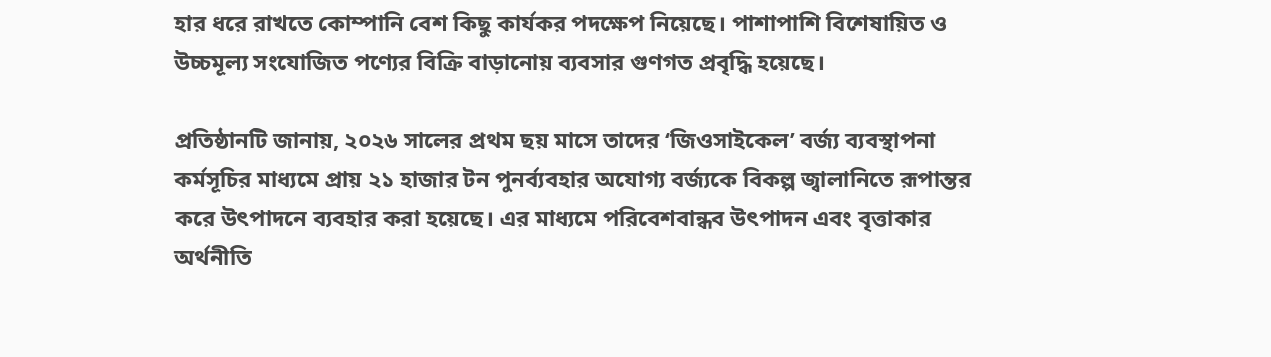হার ধরে রাখতে কোম্পানি বেশ কিছু কার্যকর পদক্ষেপ নিয়েছে। পাশাপাশি বিশেষায়িত ও উচ্চমূল্য সংযোজিত পণ্যের বিক্রি বাড়ানোয় ব্যবসার গুণগত প্রবৃদ্ধি হয়েছে।

প্রতিষ্ঠানটি জানায়, ২০২৬ সালের প্রথম ছয় মাসে তাদের ‘জিওসাইকেল’ বর্জ্য ব্যবস্থাপনা কর্মসূচির মাধ্যমে প্রায় ২১ হাজার টন পুনর্ব্যবহার অযোগ্য বর্জ্যকে বিকল্প জ্বালানিতে রূপান্তর করে উৎপাদনে ব্যবহার করা হয়েছে। এর মাধ্যমে পরিবেশবান্ধব উৎপাদন এবং বৃত্তাকার অর্থনীতি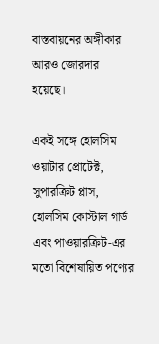বাস্তবায়নের অঙ্গীকার আরও জোরদার হয়েছে।

একই সঙ্গে হোলসিম ওয়াটার প্রোটেক্ট, সুপারক্রিট প্লাস, হোলসিম কোস্টাল গার্ড এবং পাওয়ারক্রিট-এর মতো বিশেষায়িত পণ্যের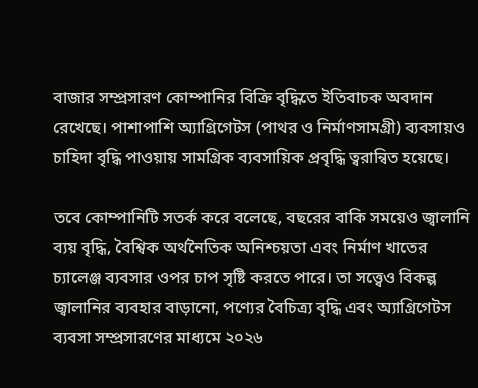বাজার সম্প্রসারণ কোম্পানির বিক্রি বৃদ্ধিতে ইতিবাচক অবদান রেখেছে। পাশাপাশি অ্যাগ্রিগেটস (পাথর ও নির্মাণসামগ্রী) ব্যবসায়ও চাহিদা বৃদ্ধি পাওয়ায় সামগ্রিক ব্যবসায়িক প্রবৃদ্ধি ত্বরান্বিত হয়েছে।

তবে কোম্পানিটি সতর্ক করে বলেছে, বছরের বাকি সময়েও জ্বালানি ব্যয় বৃদ্ধি, বৈশ্বিক অর্থনৈতিক অনিশ্চয়তা এবং নির্মাণ খাতের চ্যালেঞ্জ ব্যবসার ওপর চাপ সৃষ্টি করতে পারে। তা সত্ত্বেও বিকল্প জ্বালানির ব্যবহার বাড়ানো, পণ্যের বৈচিত্র্য বৃদ্ধি এবং অ্যাগ্রিগেটস ব্যবসা সম্প্রসারণের মাধ্যমে ২০২৬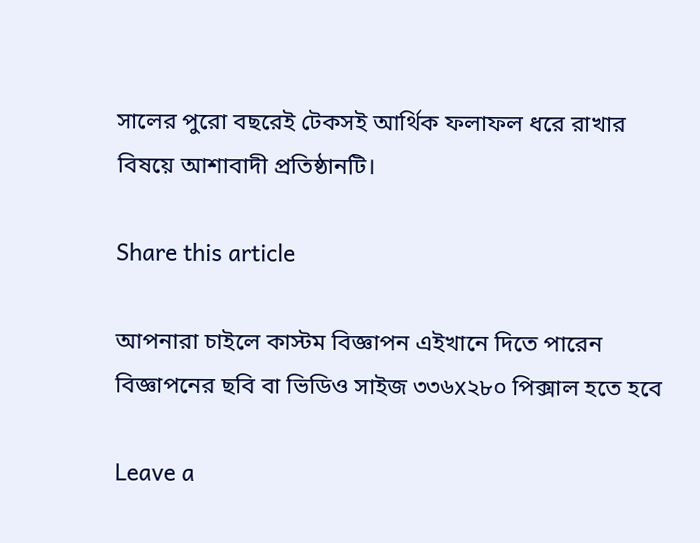সালের পুরো বছরেই টেকসই আর্থিক ফলাফল ধরে রাখার বিষয়ে আশাবাদী প্রতিষ্ঠানটি।

Share this article

আপনারা চাইলে কাস্টম বিজ্ঞাপন এইখানে দিতে পারেন
বিজ্ঞাপনের ছবি বা ভিডিও সাইজ ৩৩৬x২৮০ পিক্সাল হতে হবে

Leave a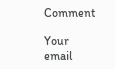Comment

Your email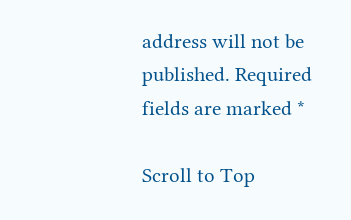address will not be published. Required fields are marked *

Scroll to Top